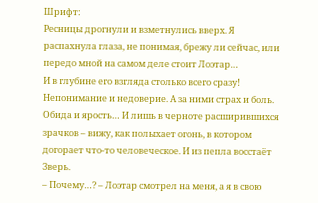Шрифт:
Ресницы дрогнули и взметнулись вверх. Я распахнула глаза, не понимая, брежу ли сейчас, или передо мной на самом деле стоит Лоэтар…
И в глубине его взгляда столько всего сразу! Непонимание и недоверие. А за ними страх и боль. Обида и ярость… И лишь в черноте расширившихся зрачков – вижу, как полыхает огонь, в котором догорает что-то человеческое. И из пепла восстаёт Зверь.
– Почему…? – Лоэтар смотрел на меня, а я в свою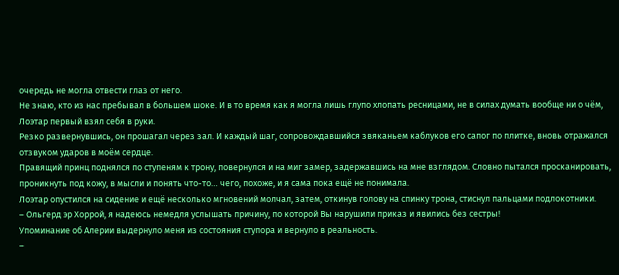очередь не могла отвести глаз от него.
Не знаю, кто из нас пребывал в большем шоке. И в то время как я могла лишь глупо хлопать ресницами, не в силах думать вообще ни о чём, Лоэтар первый взял себя в руки.
Резко развернувшись, он прошагал через зал. И каждый шаг, сопровождавшийся звяканьем каблуков его сапог по плитке, вновь отражался отзвуком ударов в моём сердце.
Правящий принц поднялся по ступеням к трону, повернулся и на миг замер, задержавшись на мне взглядом. Словно пытался просканировать, проникнуть под кожу, в мысли и понять что-то… чего, похоже, и я сама пока ещё не понимала.
Лоэтар опустился на сидение и ещё несколько мгновений молчал, затем, откинув голову на спинку трона, стиснул пальцами подлокотники.
– Ольгерд эр Хоррой, я надеюсь немедля услышать причину, по которой Вы нарушили приказ и явились без сестры!
Упоминание об Алерии выдернуло меня из состояния ступора и вернуло в реальность.
–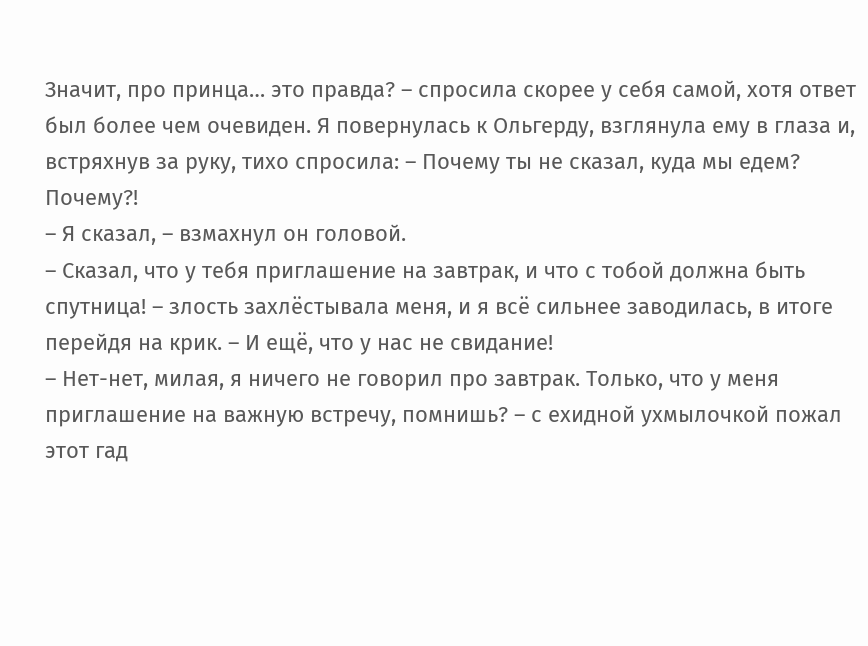Значит, про принца… это правда? – спросила скорее у себя самой, хотя ответ был более чем очевиден. Я повернулась к Ольгерду, взглянула ему в глаза и, встряхнув за руку, тихо спросила: – Почему ты не сказал, куда мы едем? Почему?!
– Я сказал, – взмахнул он головой.
– Сказал, что у тебя приглашение на завтрак, и что с тобой должна быть спутница! – злость захлёстывала меня, и я всё сильнее заводилась, в итоге перейдя на крик. – И ещё, что у нас не свидание!
– Нет-нет, милая, я ничего не говорил про завтрак. Только, что у меня приглашение на важную встречу, помнишь? – с ехидной ухмылочкой пожал этот гад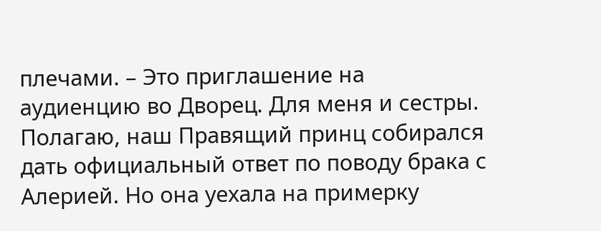плечами. – Это приглашение на аудиенцию во Дворец. Для меня и сестры. Полагаю, наш Правящий принц собирался дать официальный ответ по поводу брака с Алерией. Но она уехала на примерку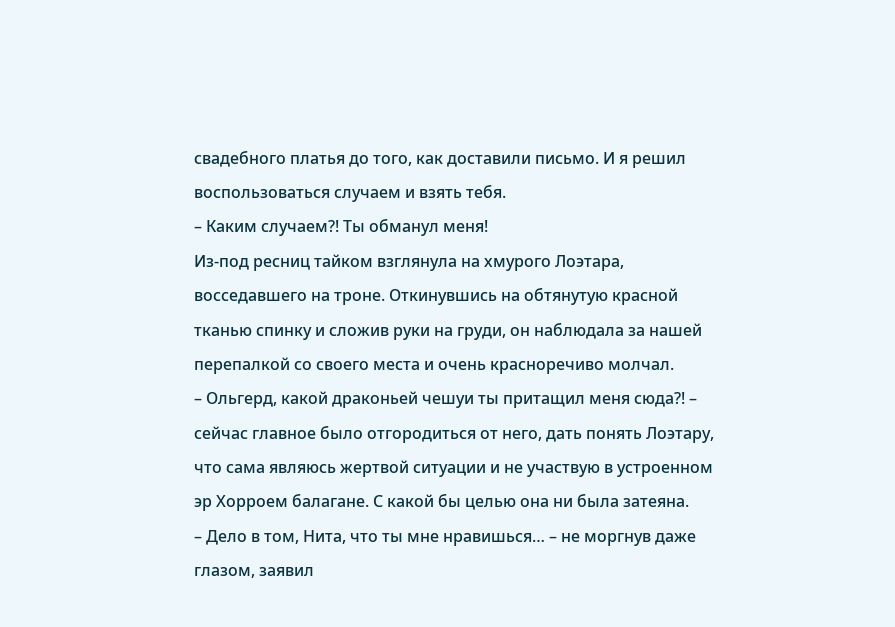свадебного платья до того, как доставили письмо. И я решил воспользоваться случаем и взять тебя.
– Каким случаем?! Ты обманул меня!
Из-под ресниц тайком взглянула на хмурого Лоэтара, восседавшего на троне. Откинувшись на обтянутую красной тканью спинку и сложив руки на груди, он наблюдала за нашей перепалкой со своего места и очень красноречиво молчал.
– Ольгерд, какой драконьей чешуи ты притащил меня сюда?! – сейчас главное было отгородиться от него, дать понять Лоэтару, что сама являюсь жертвой ситуации и не участвую в устроенном эр Хорроем балагане. С какой бы целью она ни была затеяна.
– Дело в том, Нита, что ты мне нравишься… – не моргнув даже глазом, заявил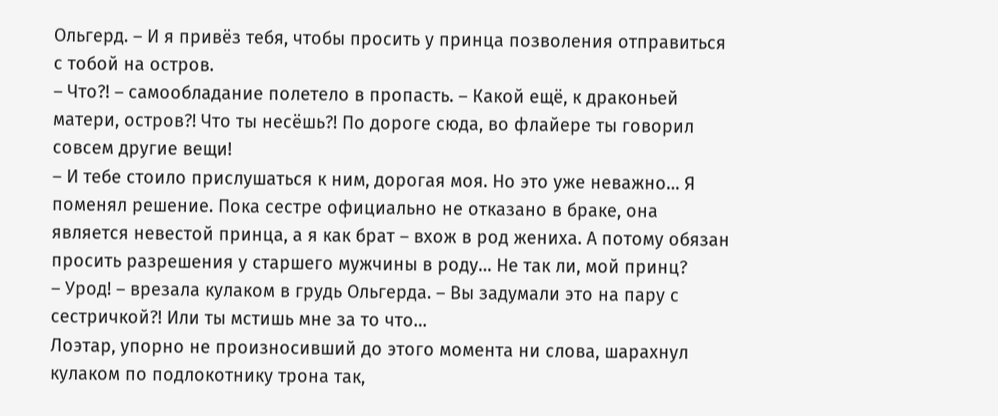Ольгерд. – И я привёз тебя, чтобы просить у принца позволения отправиться с тобой на остров.
– Что?! – самообладание полетело в пропасть. – Какой ещё, к драконьей матери, остров?! Что ты несёшь?! По дороге сюда, во флайере ты говорил совсем другие вещи!
– И тебе стоило прислушаться к ним, дорогая моя. Но это уже неважно… Я поменял решение. Пока сестре официально не отказано в браке, она является невестой принца, а я как брат – вхож в род жениха. А потому обязан просить разрешения у старшего мужчины в роду… Не так ли, мой принц?
– Урод! – врезала кулаком в грудь Ольгерда. – Вы задумали это на пару с сестричкой?! Или ты мстишь мне за то что…
Лоэтар, упорно не произносивший до этого момента ни слова, шарахнул кулаком по подлокотнику трона так,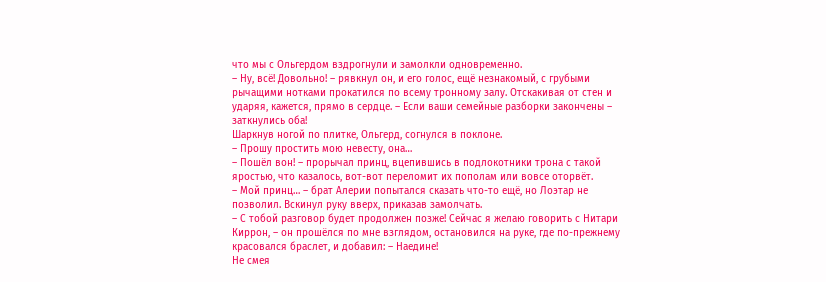что мы с Ольгердом вздрогнули и замолкли одновременно.
– Ну, всё! Довольно! – рявкнул он, и его голос, ещё незнакомый, с грубыми рычащими нотками прокатился по всему тронному залу. Отскакивая от стен и ударяя, кажется, прямо в сердце. – Если ваши семейные разборки закончены – заткнулись оба!
Шаркнув ногой по плитке, Ольгерд, согнулся в поклоне.
– Прошу простить мою невесту, она…
– Пошёл вон! – прорычал принц, вцепившись в подлокотники трона с такой яростью, что казалось, вот-вот переломит их пополам или вовсе оторвёт.
– Мой принц… – брат Алерии попытался сказать что-то ещё, но Лоэтар не позволил. Вскинул руку вверх, приказав замолчать.
– С тобой разговор будет продолжен позже! Сейчас я желаю говорить с Нитари Киррон, – он прошёлся по мне взглядом, остановился на руке, где по-прежнему красовался браслет, и добавил: – Наедине!
Не смея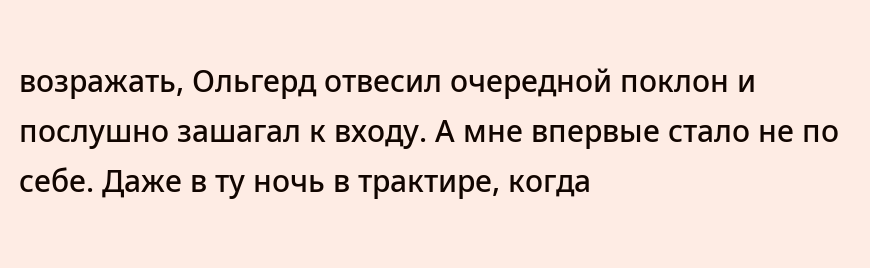возражать, Ольгерд отвесил очередной поклон и послушно зашагал к входу. А мне впервые стало не по себе. Даже в ту ночь в трактире, когда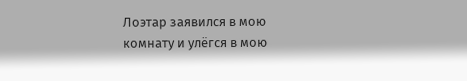Лоэтар заявился в мою комнату и улёгся в мою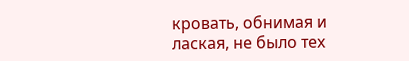кровать, обнимая и лаская, не было тех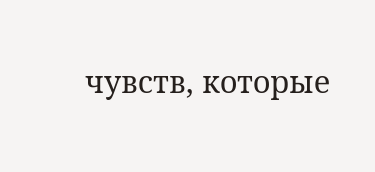чувств, которые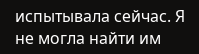испытывала сейчас. Я не могла найти им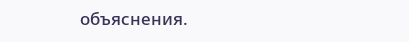объяснения.